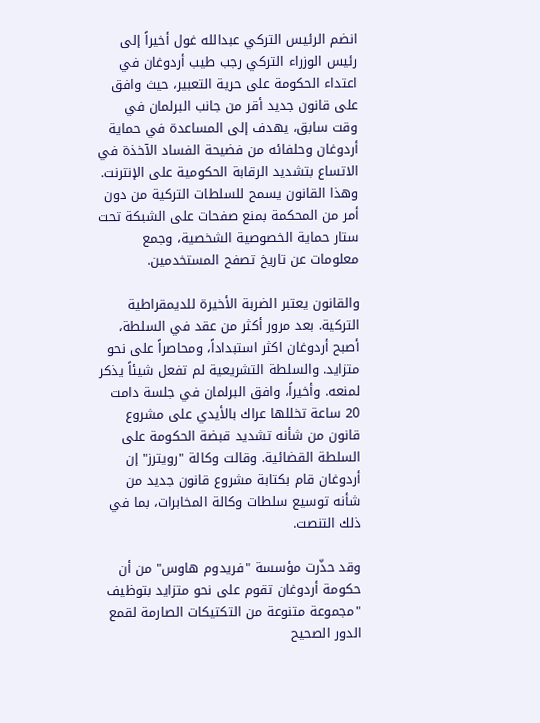انضم الرئيس التركي عبدالله غول أخيراً إلى رئيس الوزراء التركي رجب طيب أردوغان في اعتداء الحكومة على حرية التعبير، حيث وافق على قانون جديد أقر من جانب البرلمان في وقت سابق، يهدف إلى المساعدة في حماية أردوغان وحلفائه من فضيحة الفساد الآخذة في الاتساع بتشديد الرقابة الحكومية على الإنترنت. وهذا القانون يسمح للسلطات التركية من دون أمر من المحكمة بمنع صفحات على الشبكة تحت ستار حماية الخصوصية الشخصية، وجمع معلومات عن تاريخ تصفح المستخدمين.

والقانون يعتبر الضربة الأخيرة للديمقراطية التركية. بعد مرور أكثر من عقد في السلطة، أصبح أردوغان اكثر استبداداً، ومحاصراً على نحو متزايد. والسلطة التشريعية لم تفعل شيئاً يذكر لمنعه. وأخيراً، وافق البرلمان في جلسة دامت 20 ساعة تخللها عراك بالأيدي على مشروع قانون من شأنه تشديد قبضة الحكومة على السلطة القضائية. وقالت وكالة "رويترز" إن أردوغان قام بكتابة مشروع قانون جديد من شأنه توسيع سلطات وكالة المخابرات، بما في ذلك التنصت.

وقد حذّرت مؤسسة "فريدوم هاوس" من أن حكومة أردوغان تقوم على نحو متزايد بتوظيف "مجموعة متنوعة من التكتيكات الصارمة لقمع الدور الصحيح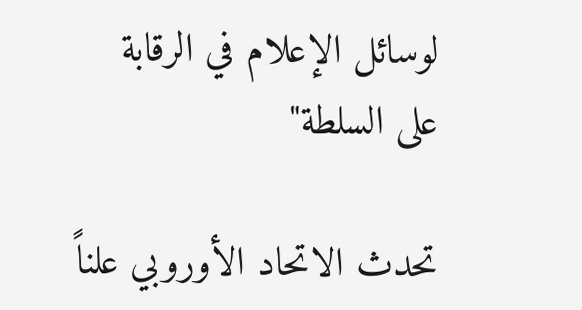لوسائل الإعلام في الرقابة على السلطة"

تحدث الاتحاد الأوروبي علناً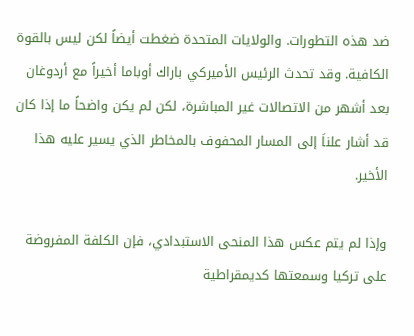ضد هذه التطورات. والولايات المتحدة ضغطت أيضاً لكن ليس بالقوة الكافية. وقد تحدث الرئيس الأميركي باراك أوباما أخيراً مع أردوغان بعد أشهر من الاتصالات غير المباشرة، لكن لم يكن واضحاً ما إذا كان قد أشار علناَ إلى المسار المحفوف بالمخاطر الذي يسير عليه هذا الأخير.

وإذا لم يتم عكس هذا المنحى الاستبدادي، فإن الكلفة المفروضة على تركيا وسمعتها كديمقراطية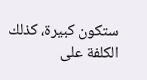ستكون كبيرة، كذلك الكلفة على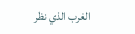الغرب الذي نظر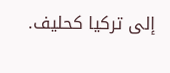إلى تركيا كحليف.